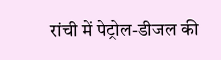रांची में पेट्रोल-डीजल की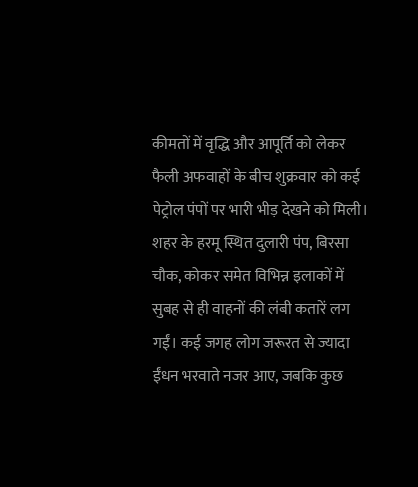कीमतों में वृद्धि और आपूर्ति को लेकर फैली अफवाहों के बीच शुक्रवार को कई पेट्रोल पंपों पर भारी भीड़ देखने को मिली। शहर के हरमू स्थित दुलारी पंप, बिरसा चौक, कोकर समेत विभिन्न इलाकों में सुबह से ही वाहनों की लंबी कतारें लग गईं। कई जगह लोग जरूरत से ज्यादा ईंधन भरवाते नजर आए, जबकि कुछ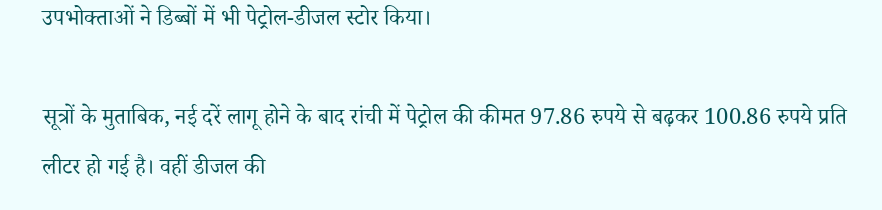उपभोक्ताओं ने डिब्बों में भी पेट्रोल-डीजल स्टोर किया।

सूत्रों के मुताबिक, नई दरें लागू होने के बाद रांची में पेट्रोल की कीमत 97.86 रुपये से बढ़कर 100.86 रुपये प्रति लीटर हो गई है। वहीं डीजल की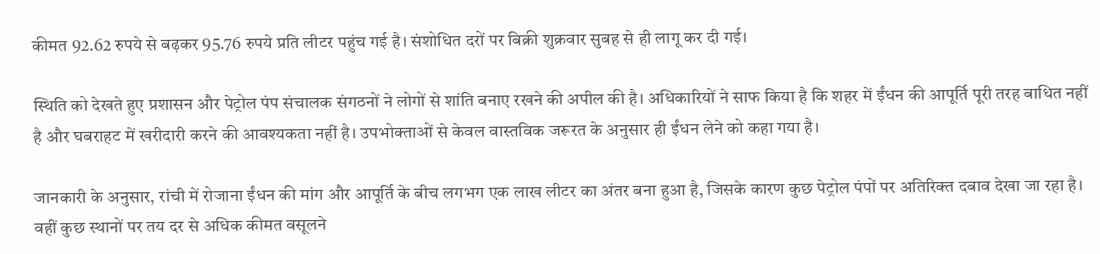कीमत 92.62 रुपये से बढ़कर 95.76 रुपये प्रति लीटर पहुंच गई है। संशोधित दरों पर बिक्री शुक्रवार सुबह से ही लागू कर दी गई।

स्थिति को देखते हुए प्रशासन और पेट्रोल पंप संचालक संगठनों ने लोगों से शांति बनाए रखने की अपील की है। अधिकारियों ने साफ किया है कि शहर में ईंधन की आपूर्ति पूरी तरह बाधित नहीं है और घबराहट में खरीदारी करने की आवश्यकता नहीं है। उपभोक्ताओं से केवल वास्तविक जरूरत के अनुसार ही ईंधन लेने को कहा गया है।

जानकारी के अनुसार, रांची में रोजाना ईंधन की मांग और आपूर्ति के बीच लगभग एक लाख लीटर का अंतर बना हुआ है, जिसके कारण कुछ पेट्रोल पंपों पर अतिरिक्त दबाव देखा जा रहा है। वहीं कुछ स्थानों पर तय दर से अधिक कीमत वसूलने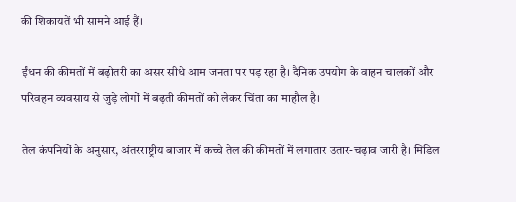की शिकायतें भी सामने आई हैं।

ईंधन की कीमतों में बढ़ोतरी का असर सीधे आम जनता पर पड़ रहा है। दैनिक उपयोग के वाहन चालकों और परिवहन व्यवसाय से जुड़े लोगों में बढ़ती कीमतों को लेकर चिंता का माहौल है।

तेल कंपनियों के अनुसार, अंतरराष्ट्रीय बाजार में कच्चे तेल की कीमतों में लगातार उतार-चढ़ाव जारी है। मिडिल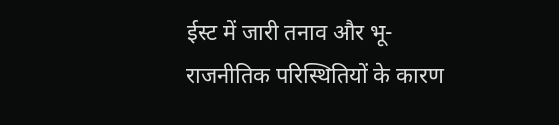ईस्ट में जारी तनाव और भू-राजनीतिक परिस्थितियों के कारण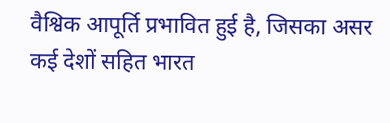वैश्विक आपूर्ति प्रभावित हुई है, जिसका असर कई देशों सहित भारत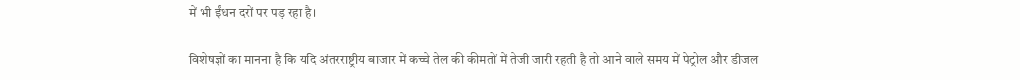में भी ईंधन दरों पर पड़ रहा है।

विशेषज्ञों का मानना है कि यदि अंतरराष्ट्रीय बाजार में कच्चे तेल की कीमतों में तेजी जारी रहती है तो आने वाले समय में पेट्रोल और डीजल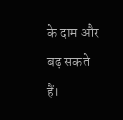के दाम और बढ़ सकते हैं।